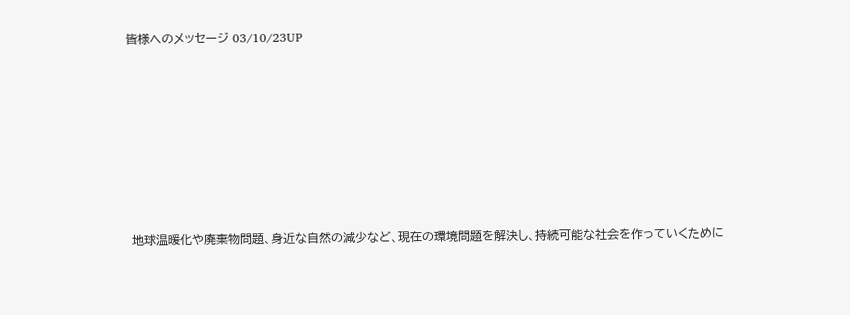皆様へのメッセージ 03/10/23UP








 地球温暖化や廃棄物問題、身近な自然の減少など、現在の環境問題を解決し、持続可能な社会を作っていくために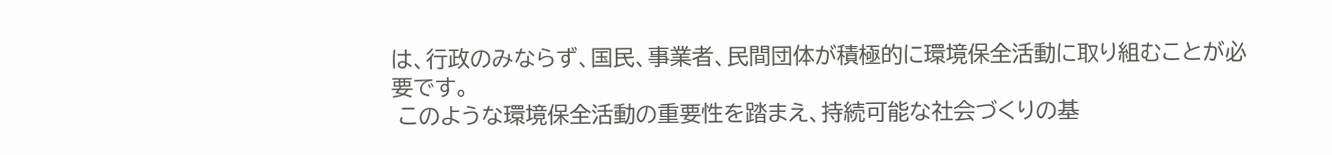は、行政のみならず、国民、事業者、民間団体が積極的に環境保全活動に取り組むことが必要です。
 このような環境保全活動の重要性を踏まえ、持続可能な社会づくりの基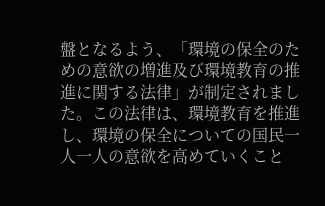盤となるよう、「環境の保全のための意欲の増進及び環境教育の推進に関する法律」が制定されました。この法律は、環境教育を推進し、環境の保全についての国民一人一人の意欲を高めていくこと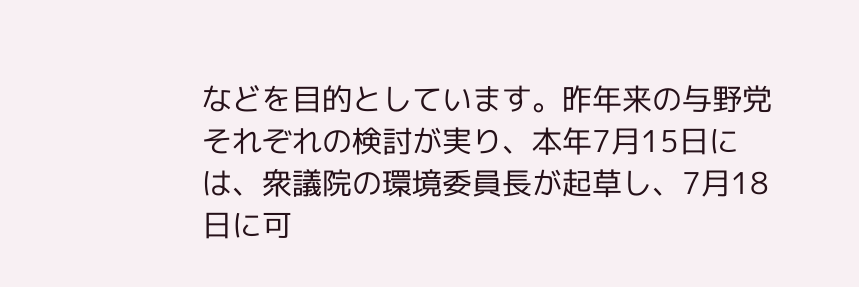などを目的としています。昨年来の与野党それぞれの検討が実り、本年7月15日には、衆議院の環境委員長が起草し、7月18日に可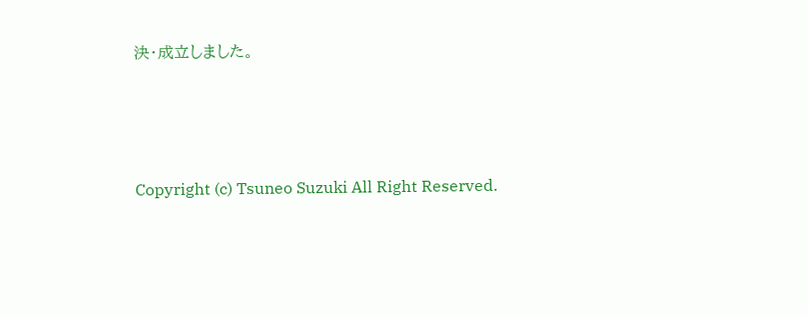決・成立しました。




Copyright (c) Tsuneo Suzuki All Right Reserved.